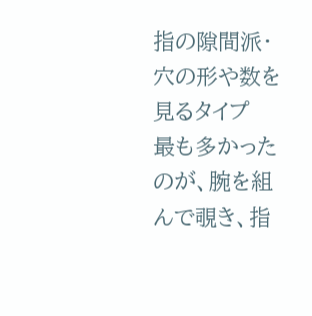指の隙間派・穴の形や数を見るタイプ
最も多かったのが、腕を組んで覗き、指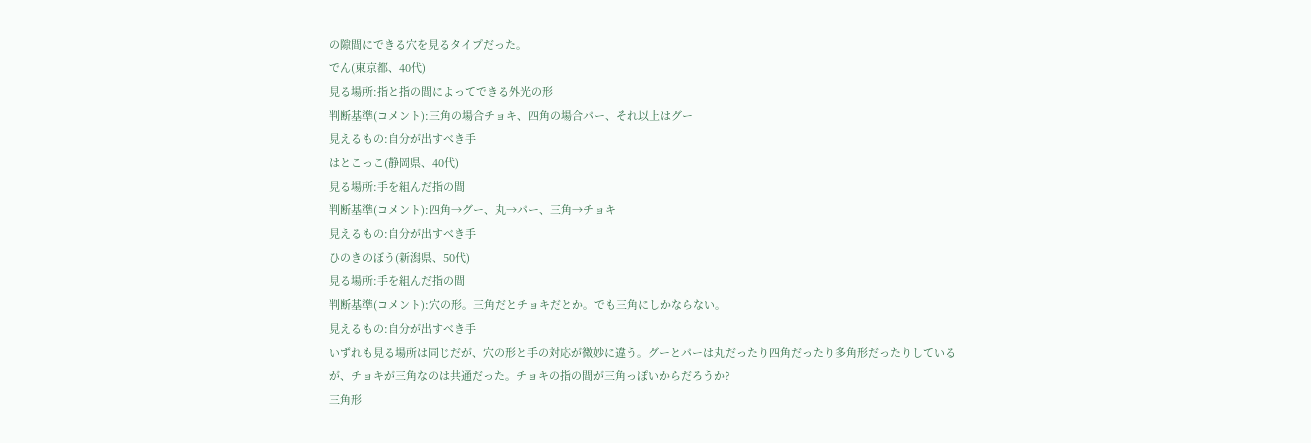の隙間にできる穴を見るタイプだった。
でん(東京都、40代)
見る場所:指と指の間によってできる外光の形
判断基準(コメント):三角の場合チョキ、四角の場合パー、それ以上はグー
見えるもの:自分が出すべき手
はとこっこ(静岡県、40代)
見る場所:手を組んだ指の間
判断基準(コメント):四角→グー、丸→パー、三角→チョキ
見えるもの:自分が出すべき手
ひのきのぼう(新潟県、50代)
見る場所:手を組んだ指の間
判断基準(コメント):穴の形。三角だとチョキだとか。でも三角にしかならない。
見えるもの:自分が出すべき手
いずれも見る場所は同じだが、穴の形と手の対応が微妙に違う。グーとパーは丸だったり四角だったり多角形だったりしているが、チョキが三角なのは共通だった。チョキの指の間が三角っぽいからだろうか?
三角形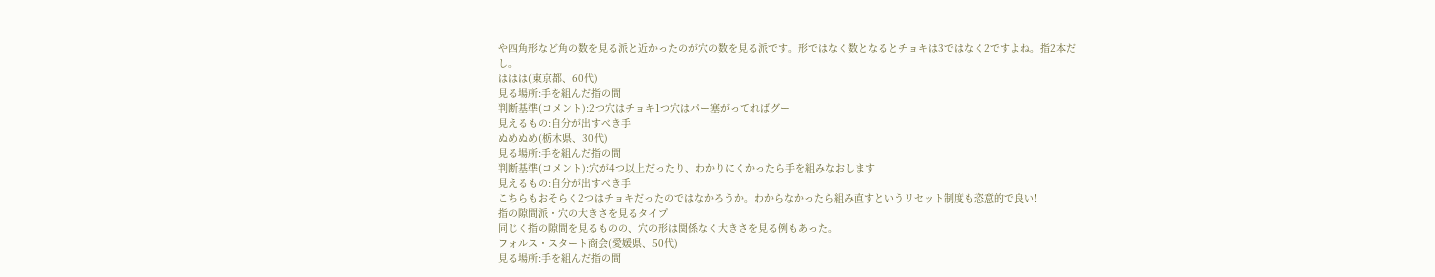や四角形など角の数を見る派と近かったのが穴の数を見る派です。形ではなく数となるとチョキは3ではなく2ですよね。指2本だし。
ははは(東京都、60代)
見る場所:手を組んだ指の間
判断基準(コメント):2つ穴はチョキ1つ穴はパー塞がってればグー
見えるもの:自分が出すべき手
ぬめぬめ(栃木県、30代)
見る場所:手を組んだ指の間
判断基準(コメント):穴が4つ以上だったり、わかりにくかったら手を組みなおします
見えるもの:自分が出すべき手
こちらもおそらく2つはチョキだったのではなかろうか。わからなかったら組み直すというリセット制度も恣意的で良い!
指の隙間派・穴の大きさを見るタイプ
同じく指の隙間を見るものの、穴の形は関係なく大きさを見る例もあった。
フォルス・スタート商会(愛媛県、50代)
見る場所:手を組んだ指の間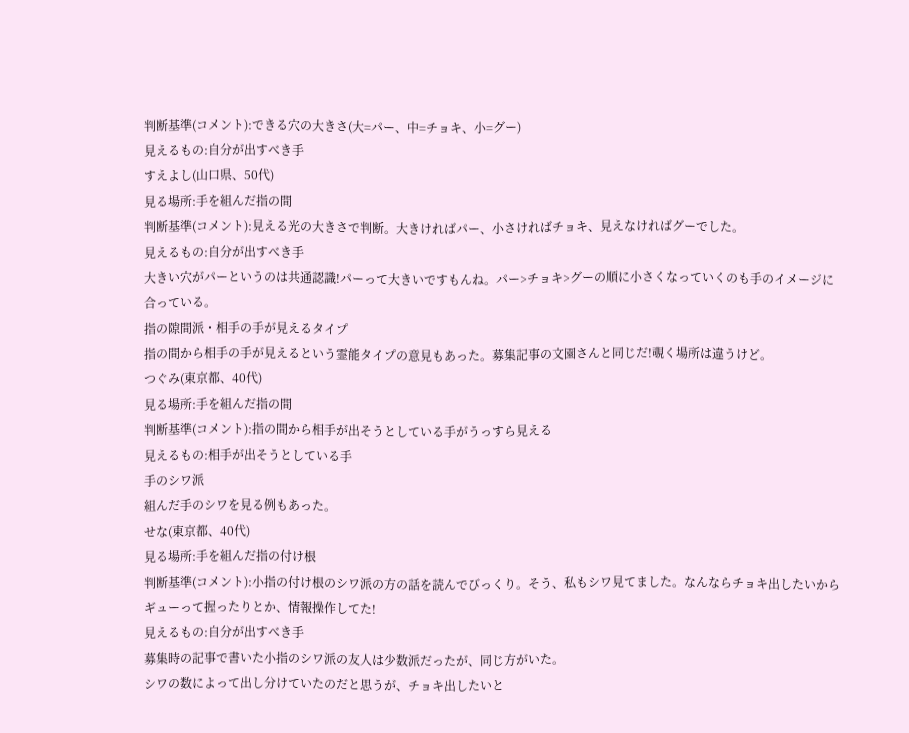判断基準(コメント):できる穴の大きさ(大=パー、中=チョキ、小=グー)
見えるもの:自分が出すべき手
すえよし(山口県、50代)
見る場所:手を組んだ指の間
判断基準(コメント):見える光の大きさで判断。大きければパー、小さければチョキ、見えなければグーでした。
見えるもの:自分が出すべき手
大きい穴がパーというのは共通認識!パーって大きいですもんね。パー>チョキ>グーの順に小さくなっていくのも手のイメージに合っている。
指の隙間派・相手の手が見えるタイプ
指の間から相手の手が見えるという霊能タイプの意見もあった。募集記事の文園さんと同じだ!覗く場所は違うけど。
つぐみ(東京都、40代)
見る場所:手を組んだ指の間
判断基準(コメント):指の間から相手が出そうとしている手がうっすら見える
見えるもの:相手が出そうとしている手
手のシワ派
組んだ手のシワを見る例もあった。
せな(東京都、40代)
見る場所:手を組んだ指の付け根
判断基準(コメント):小指の付け根のシワ派の方の話を読んでびっくり。そう、私もシワ見てました。なんならチョキ出したいからギューって握ったりとか、情報操作してた!
見えるもの:自分が出すべき手
募集時の記事で書いた小指のシワ派の友人は少数派だったが、同じ方がいた。
シワの数によって出し分けていたのだと思うが、チョキ出したいと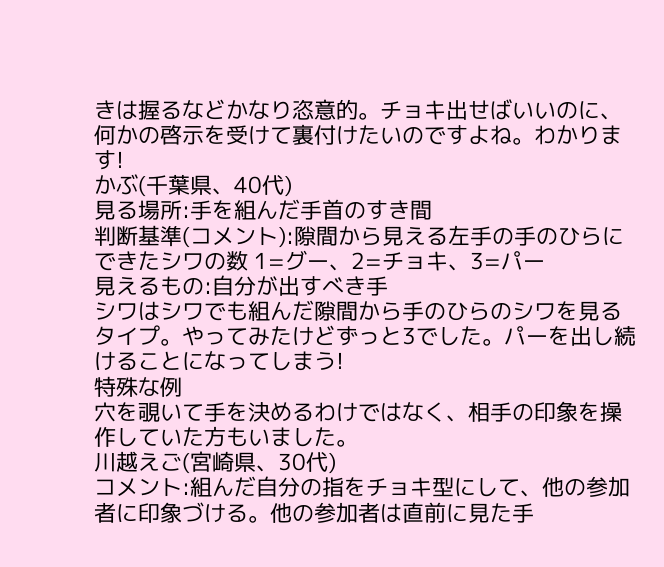きは握るなどかなり恣意的。チョキ出せばいいのに、何かの啓示を受けて裏付けたいのですよね。わかります!
かぶ(千葉県、40代)
見る場所:手を組んだ手首のすき間
判断基準(コメント):隙間から見える左手の手のひらにできたシワの数 1=グー、2=チョキ、3=パー
見えるもの:自分が出すべき手
シワはシワでも組んだ隙間から手のひらのシワを見るタイプ。やってみたけどずっと3でした。パーを出し続けることになってしまう!
特殊な例
穴を覗いて手を決めるわけではなく、相手の印象を操作していた方もいました。
川越えご(宮崎県、30代)
コメント:組んだ自分の指をチョキ型にして、他の参加者に印象づける。他の参加者は直前に見た手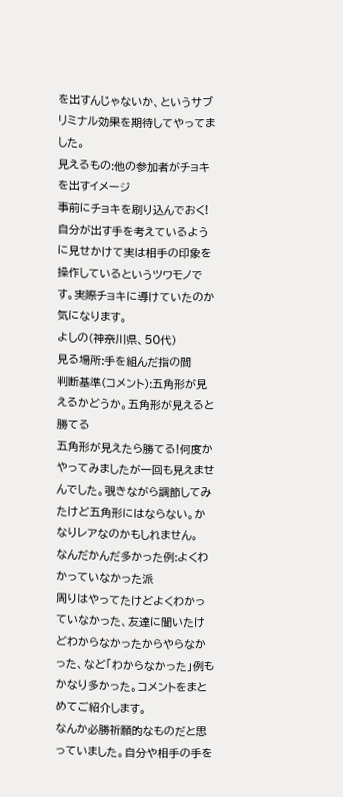を出すんじゃないか、というサブリミナル効果を期待してやってました。
見えるもの:他の参加者がチョキを出すイメージ
事前にチョキを刷り込んでおく!自分が出す手を考えているように見せかけて実は相手の印象を操作しているというツワモノです。実際チョキに導けていたのか気になります。
よしの(神奈川県、50代)
見る場所:手を組んだ指の間
判断基準(コメント):五角形が見えるかどうか。五角形が見えると勝てる
五角形が見えたら勝てる!何度かやってみましたが一回も見えませんでした。覗きながら調節してみたけど五角形にはならない。かなりレアなのかもしれません。
なんだかんだ多かった例:よくわかっていなかった派
周りはやってたけどよくわかっていなかった、友達に聞いたけどわからなかったからやらなかった、など「わからなかった」例もかなり多かった。コメントをまとめてご紹介します。
なんか必勝祈願的なものだと思っていました。自分や相手の手を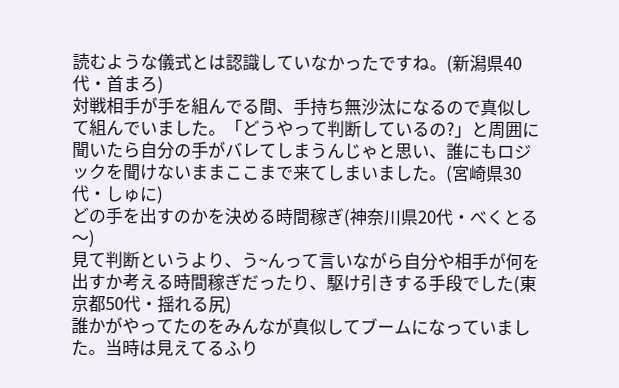読むような儀式とは認識していなかったですね。(新潟県40代・首まろ)
対戦相手が手を組んでる間、手持ち無沙汰になるので真似して組んでいました。「どうやって判断しているの?」と周囲に聞いたら自分の手がバレてしまうんじゃと思い、誰にもロジックを聞けないままここまで来てしまいました。(宮崎県30代・しゅに)
どの手を出すのかを決める時間稼ぎ(神奈川県20代・べくとる〜)
見て判断というより、う~んって言いながら自分や相手が何を出すか考える時間稼ぎだったり、駆け引きする手段でした(東京都50代・揺れる尻)
誰かがやってたのをみんなが真似してブームになっていました。当時は見えてるふり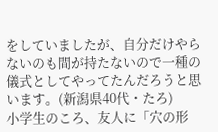をしていましたが、自分だけやらないのも間が持たないので一種の儀式としてやってたんだろうと思います。(新潟県40代・たろ)
小学生のころ、友人に「穴の形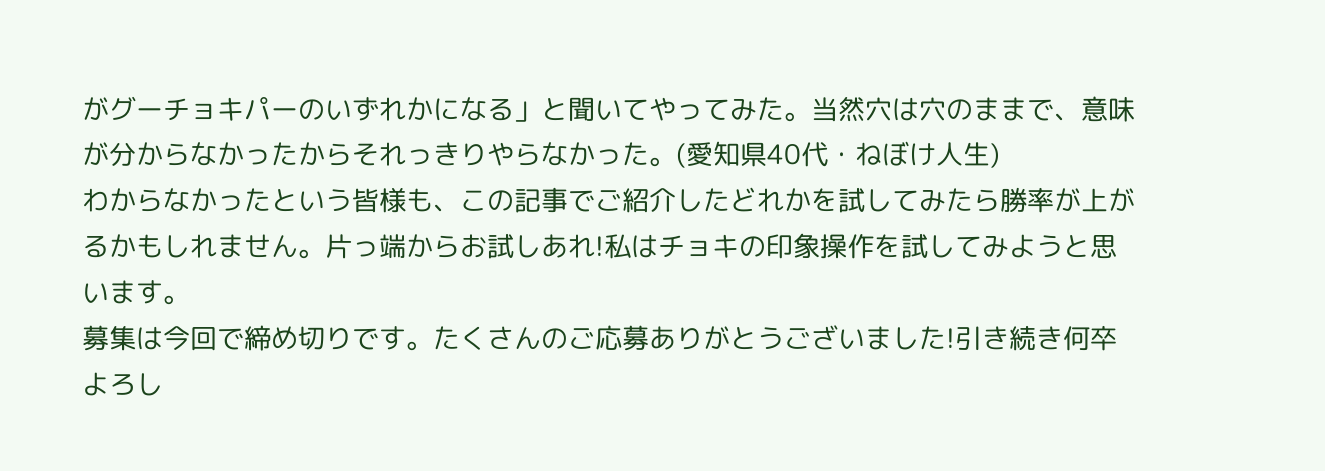がグーチョキパーのいずれかになる」と聞いてやってみた。当然穴は穴のままで、意味が分からなかったからそれっきりやらなかった。(愛知県40代・ねぼけ人生)
わからなかったという皆様も、この記事でご紹介したどれかを試してみたら勝率が上がるかもしれません。片っ端からお試しあれ!私はチョキの印象操作を試してみようと思います。
募集は今回で締め切りです。たくさんのご応募ありがとうございました!引き続き何卒よろし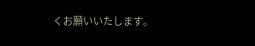くお願いいたします。